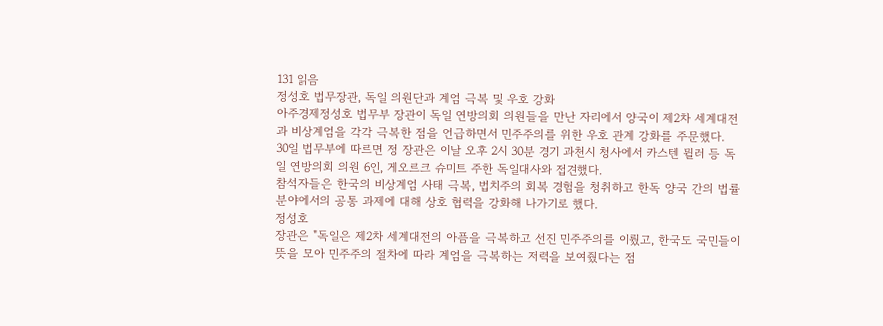131 읽음
정성호 법무장관, 독일 의원단과 계엄 극복 및 우호 강화
아주경제정성호 법무부 장관이 독일 연방의회 의원들을 만난 자리에서 양국이 제2차 세계대전과 비상계엄을 각각 극복한 점을 언급하면서 민주주의를 위한 우호 관계 강화를 주문했다.
30일 법무부에 따르면 정 장관은 이날 오후 2시 30분 경기 과천시 청사에서 카스텐 뮐러 등 독일 연방의회 의원 6인, 게오르크 슈미트 주한 독일대사와 접견했다.
참석자들은 한국의 비상계엄 사태 극복, 법치주의 회복 경험을 청취하고 한독 양국 간의 법률 분야에서의 공통 과제에 대해 상호 협력을 강화해 나가기로 했다.
정성호
장관은 "독일은 제2차 세계대전의 아픔을 극복하고 선진 민주주의를 이뤘고, 한국도 국민들이 뜻을 모아 민주주의 절차에 따라 계엄을 극복하는 저력을 보여줬다는 점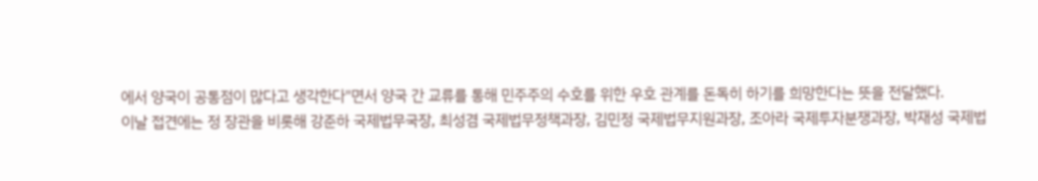에서 양국이 공통점이 많다고 생각한다"면서 양국 간 교류를 통해 민주주의 수호를 위한 우호 관계를 돈독히 하기를 희망한다는 뜻을 전달했다.
이날 접견에는 정 장관을 비롯해 강준하 국제법무국장, 최성겸 국제법무정책과장, 김민정 국제법무지원과장, 조아라 국제투자분쟁과장, 박재성 국제법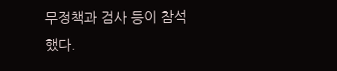무정책과 검사 등이 참석했다.